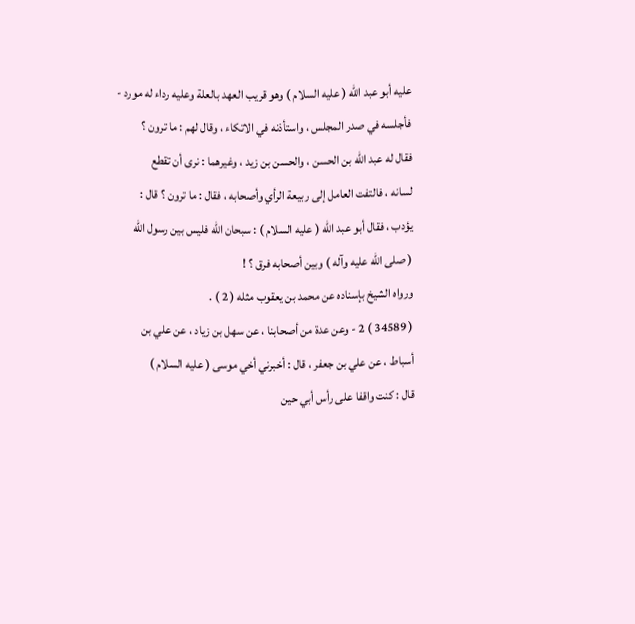عليه أبو عبد الله ( عليه السلام ) وهو قريب العهد بالعلة وعليه رداء له مورد -
فأجلسه في صدر المجلس ، واستأذنه في الاتكاء ، وقال لهم : ما ترون ؟
فقال له عبد الله بن الحسن ، والحسن بن زيد ، وغيرهما : نرى أن تقطع
لسانه ، فالتفت العامل إلى ربيعة الرأي وأصحابه ، فقال : ما ترون ؟ قال :
يؤدب ، فقال أبو عبد الله ( عليه السلام ) : سبحان الله فليس بين رسول الله
( صلى الله عليه وآله ) وبين أصحابه فرق ؟ !
ورواه الشيخ بإسناده عن محمد بن يعقوب مثله ( 2 ) .
( 34589 ) 2 - وعن عدة من أصحابنا ، عن سهل بن زياد ، عن علي بن
أسباط ، عن علي بن جعفر ، قال : أخبرني أخي موسى ( عليه السلام )
قال : كنت واقفا على رأس أبي حين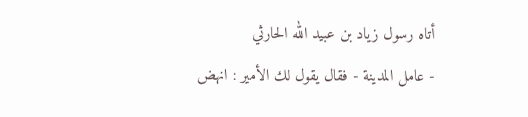أتاه رسول زياد بن عبيد الله الحارثي
- عامل المدينة - فقال يقول لك الأمير : انهض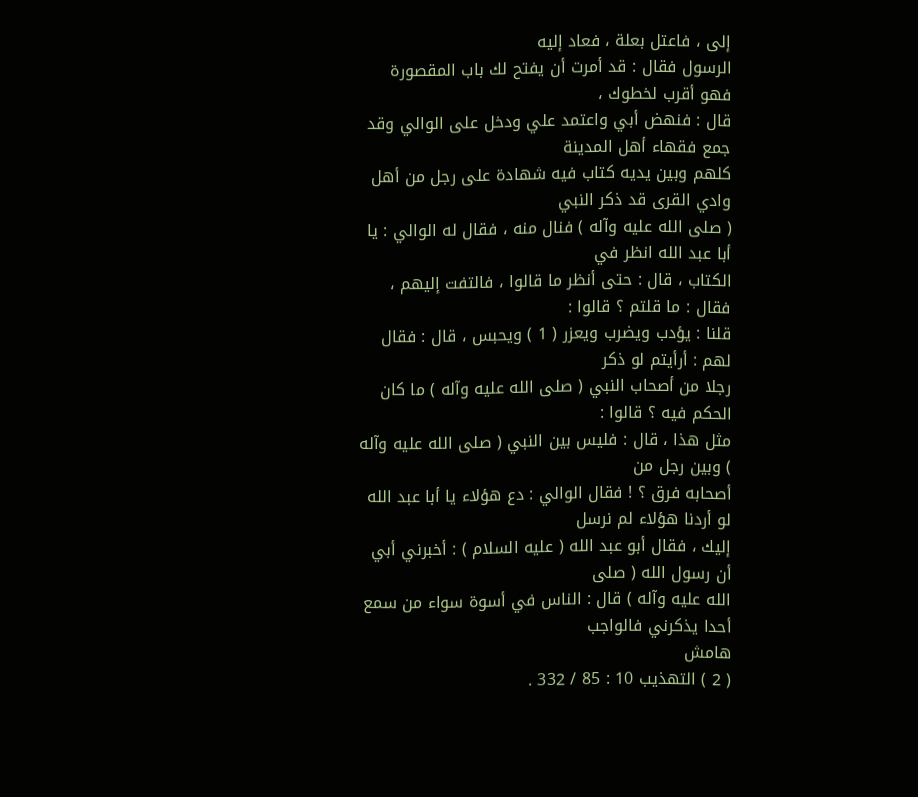إلى ، فاعتل بعلة ، فعاد إليه
الرسول فقال : قد أمرت أن يفتح لك باب المقصورة فهو أقرب لخطوك ،
قال : فنهض أبي واعتمد علي ودخل على الوالي وقد جمع فقهاء أهل المدينة
كلهم وبين يديه كتاب فيه شهادة على رجل من أهل وادي القرى قد ذكر النبي
( صلى الله عليه وآله ) فنال منه ، فقال له الوالي : يا أبا عبد الله انظر في
الكتاب ، قال : حتى أنظر ما قالوا ، فالتفت إليهم ، فقال : ما قلتم ؟ قالوا :
قلنا : يؤدب ويضرب ويعزر ( 1 ) ويحبس ، قال : فقال لهم : أرأيتم لو ذكر
رجلا من أصحاب النبي ( صلى الله عليه وآله ) ما كان الحكم فيه ؟ قالوا :
مثل هذا ، قال : فليس بين النبي ( صلى الله عليه وآله ) وبين رجل من
أصحابه فرق ؟ ! فقال الوالي : دع هؤلاء يا أبا عبد الله لو أردنا هؤلاء لم نرسل
إليك ، فقال أبو عبد الله ( عليه السلام ) : أخبرني أبي أن رسول الله ( صلى
الله عليه وآله ) قال : الناس في أسوة سواء من سمع أحدا يذكرني فالواجب
هامش
( 2 ) التهذيب 10 : 85 / 332 .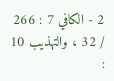2 - الكافي 7 : 266 / 32 ، والتهذيب 10 :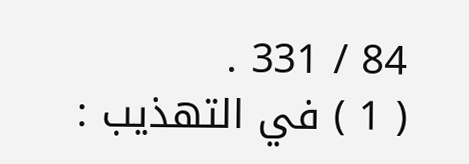84 / 331 .
( 1 ) في التهذيب :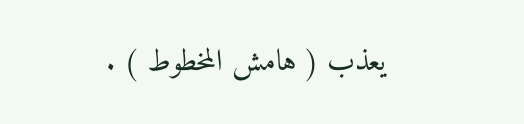يعذب ( هامش المخطوط ) .